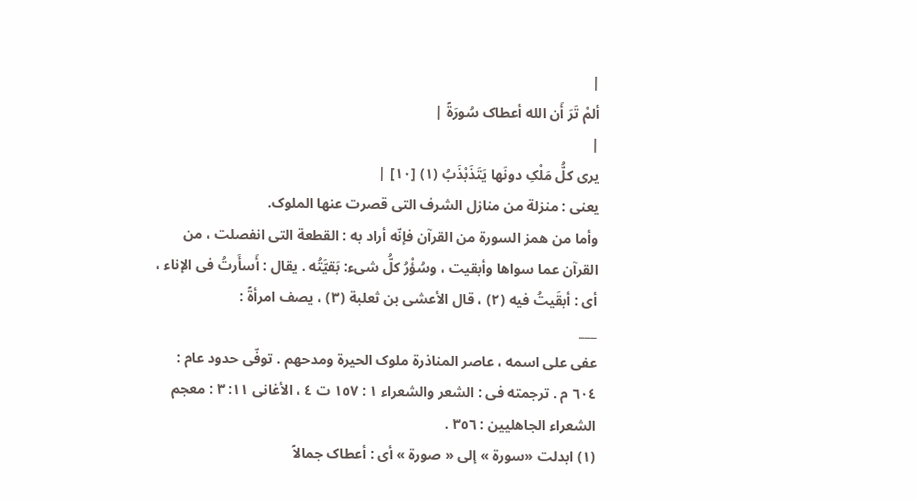|
ألمْ تَرَ أَن الله أعطاک سُورَةً |
|
یرى کلُّ مَلْکِ دونَها یَتَذَبْذَبُ (١) [١٠] |
یعنی : منزلة من منازل الشرف التی قصرت عنها الملوک.
وأما من همز السورة من القرآن فإنّه أراد به : القطعة التی انفصلت ، من القرآن عما سواها وأبقیت ، وسُؤْرُ کلُّ شیء: بَقیَّتُه . یقال : أَسأَرتُ فی الإناء ، أی : أبقَیتُ فیه (٢) ، قال الأعشى بن ثعلبة (٣) ، یصف امرأةً :
___
عفى على اسمه ، عاصر المناذرة ملوک الحیرة ومدحهم . توفّی حدود عام : ٦٠٤ م . ترجمته فی : الشعر والشعراء ١ : ١٥٧ ت ٤ ، الأغانی ١١: ٣ : معجم الشعراء الجاهلیین : ٣٥٦ .
(١) ابدلت «سورة » إلى « صورة » أی : أعطاک جمالاً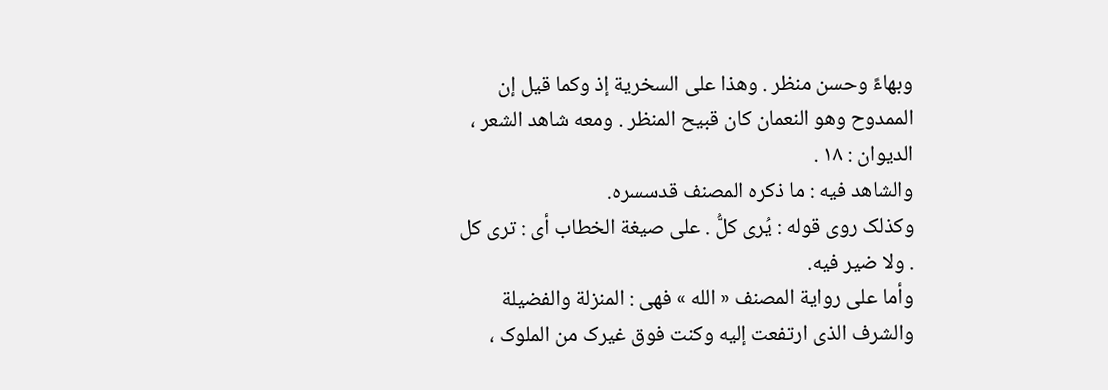وبهاءً وحسن منظر . وهذا على السخریة إذ وکما قیل إن الممدوح وهو النعمان کان قبیح المنظر . ومعه شاهد الشعر ، الدیوان : ١٨ .
والشاهد فیه : ما ذکره المصنف قدسسره.
وکذلک روی قوله : یُرى کلُّ . على صیغة الخطاب أی : ترى کل . ولا ضیر فيه.
وأما على روایة المصنف « الله » فهی : المنزلة والفضیلة والشرف الذی ارتفعت إلیه وکنت فوق غیرک من الملوک ،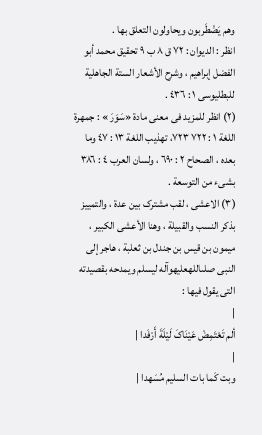وهم یَضْطَربون ویحاولون التعلق بها .
انظر : الدیوان : ٧٢ ق ٨ ب ٩ تحقیق محمد أبو الفضل إبراهیم ، وشرح الأشعار الستة الجاهلیة للبطلیوسی ١ : ٤٣٦ .
(٢) انظر للمزید فی معنى مادة «سَوَرَ » : جمهرة اللغة ١ : ٧٢٢ ٧٢٣، تهذیب اللغة ١٣ : ٤٧ وما بعده ، الصحاح ٢ : ٦٩٠ ، ولسان العرب ٤ : ٣٨٦ بشیء من التوسعة .
(٣) الاعشى ، لقب مشترک بین عدة ، والتمییز بذکر النسب والقبیلة ، وهنا الأعشى الکبیر ، میمون بن قیس بن جندل بن ثعلبة ، هاجر إلى النبی صلىاللهعليهوآله لیسلم ویمدحه بقصیدته التی یقول فیها :
|
ألم تَعْتَمِضْ عَیْنَاکَ لَیْلَةَ أَرْفَدا |
|
وبت کَما بات السلیم مُسَهدا |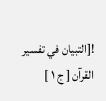![التبيان في تفسير القرآن [ ج ١ ]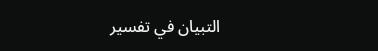التبيان في تفسير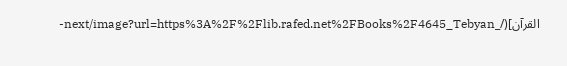القرآن](/_next/image?url=https%3A%2F%2Flib.rafed.net%2FBooks%2F4645_Tebyan-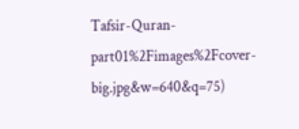Tafsir-Quran-part01%2Fimages%2Fcover-big.jpg&w=640&q=75)